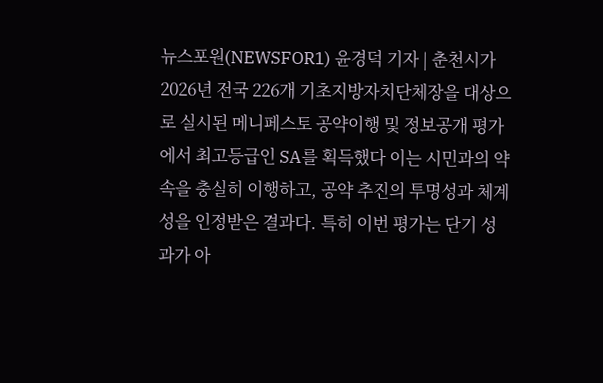뉴스포원(NEWSFOR1) 윤경덕 기자 | 춘천시가 2026년 전국 226개 기초지방자치단체장을 대상으로 실시된 메니페스토 공약이행 및 정보공개 평가에서 최고등급인 SA를 획득했다 이는 시민과의 약속을 충실히 이행하고, 공약 추진의 투명성과 체계성을 인정받은 결과다. 특히 이번 평가는 단기 성과가 아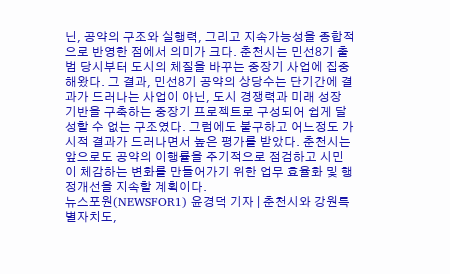닌, 공약의 구조와 실행력, 그리고 지속가능성을 종합적으로 반영한 점에서 의미가 크다. 춘천시는 민선8기 출범 당시부터 도시의 체질을 바꾸는 중장기 사업에 집중해왔다. 그 결과, 민선8기 공약의 상당수는 단기간에 결과가 드러나는 사업이 아닌, 도시 경쟁력과 미래 성장 기반을 구축하는 중장기 프로젝트로 구성되어 쉽게 달성할 수 없는 구조였다. 그럼에도 불구하고 어느정도 가시적 결과가 드러나면서 높은 평가를 받았다. 춘천시는 앞으로도 공약의 이행률을 주기적으로 점검하고 시민이 체감하는 변화를 만들어가기 위한 업무 효율화 및 행정개선을 지속할 계획이다.
뉴스포원(NEWSFOR1) 윤경덕 기자 | 춘천시와 강원특별자치도,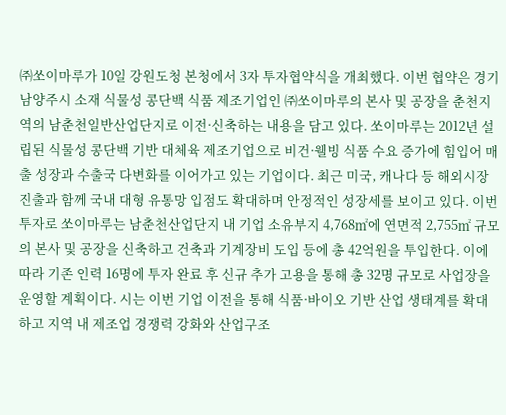㈜쏘이마루가 10일 강원도청 본청에서 3자 투자협약식을 개최했다. 이번 협약은 경기 남양주시 소재 식물성 콩단백 식품 제조기업인 ㈜쏘이마루의 본사 및 공장을 춘천지역의 남춘천일반산업단지로 이전·신축하는 내용을 담고 있다. 쏘이마루는 2012년 설립된 식물성 콩단백 기반 대체육 제조기업으로 비건·웰빙 식품 수요 증가에 힘입어 매출 성장과 수출국 다변화를 이어가고 있는 기업이다. 최근 미국, 캐나다 등 해외시장 진출과 함께 국내 대형 유통망 입점도 확대하며 안정적인 성장세를 보이고 있다. 이번 투자로 쏘이마루는 남춘천산업단지 내 기업 소유부지 4,768㎡에 연면적 2,755㎡ 규모의 본사 및 공장을 신축하고 건축과 기계장비 도입 등에 총 42억원을 투입한다. 이에 따라 기존 인력 16명에 투자 완료 후 신규 추가 고용을 통해 총 32명 규모로 사업장을 운영할 계획이다. 시는 이번 기업 이전을 통해 식품·바이오 기반 산업 생태계를 확대하고 지역 내 제조업 경쟁력 강화와 산업구조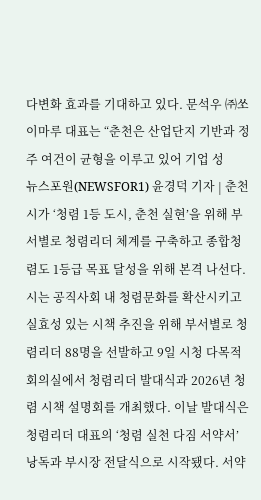다변화 효과를 기대하고 있다. 문석우 ㈜쏘이마루 대표는 “춘천은 산업단지 기반과 정주 여건이 균형을 이루고 있어 기업 성
뉴스포원(NEWSFOR1) 윤경덕 기자 | 춘천시가 ‘청렴 1등 도시, 춘천 실현’을 위해 부서별로 청렴리더 체계를 구축하고 종합청렴도 1등급 목표 달성을 위해 본격 나선다. 시는 공직사회 내 청렴문화를 확산시키고 실효성 있는 시책 추진을 위해 부서별로 청렴리더 88명을 선발하고 9일 시청 다목적회의실에서 청렴리더 발대식과 2026년 청렴 시책 설명회를 개최했다. 이날 발대식은 청렴리더 대표의 ‘청렴 실천 다짐 서약서’ 낭독과 부시장 전달식으로 시작됐다. 서약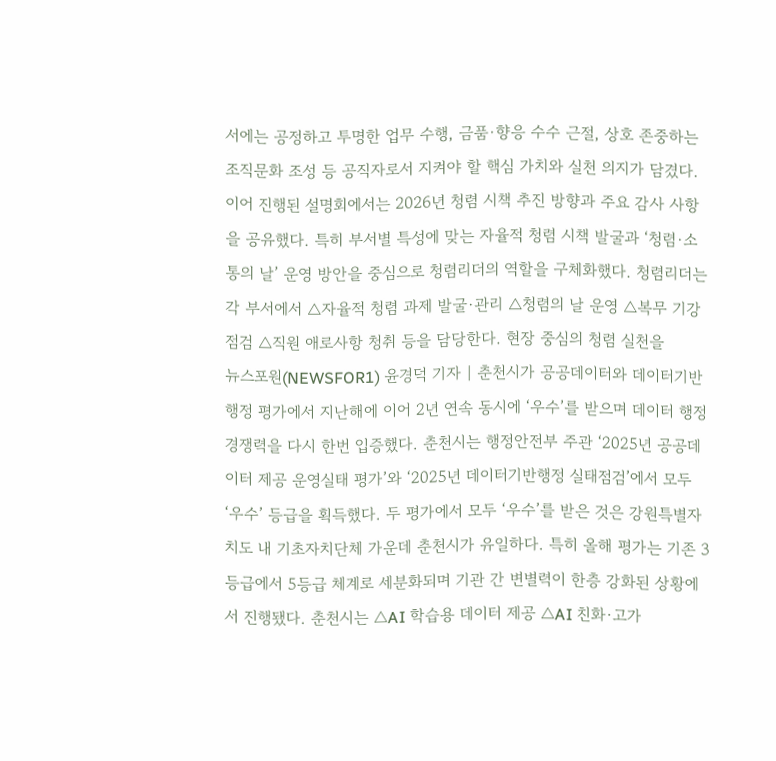서에는 공정하고 투명한 업무 수행, 금품·향응 수수 근절, 상호 존중하는 조직문화 조성 등 공직자로서 지켜야 할 핵심 가치와 실천 의지가 담겼다. 이어 진행된 설명회에서는 2026년 청렴 시책 추진 방향과 주요 감사 사항을 공유했다. 특히 부서별 특성에 맞는 자율적 청렴 시책 발굴과 ‘청렴·소통의 날’ 운영 방안을 중심으로 청렴리더의 역할을 구체화했다. 청렴리더는 각 부서에서 △자율적 청렴 과제 발굴·관리 △청렴의 날 운영 △복무 기강 점검 △직원 애로사항 청취 등을 담당한다. 현장 중심의 청렴 실천을
뉴스포원(NEWSFOR1) 윤경덕 기자 | 춘천시가 공공데이터와 데이터기반행정 평가에서 지난해에 이어 2년 연속 동시에 ‘우수’를 받으며 데이터 행정 경쟁력을 다시 한번 입증했다. 춘천시는 행정안전부 주관 ‘2025년 공공데이터 제공 운영실태 평가’와 ‘2025년 데이터기반행정 실태점검’에서 모두 ‘우수’ 등급을 획득했다. 두 평가에서 모두 ‘우수’를 받은 것은 강원특별자치도 내 기초자치단체 가운데 춘천시가 유일하다. 특히 올해 평가는 기존 3등급에서 5등급 체계로 세분화되며 기관 간 변별력이 한층 강화된 상황에서 진행됐다. 춘천시는 △AI 학습용 데이터 제공 △AI 친화·고가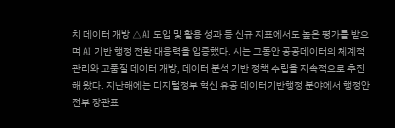치 데이터 개방 △AI 도입 및 활용 성과 등 신규 지표에서도 높은 평가를 받으며 AI 기반 행정 전환 대응력을 입증했다. 시는 그동안 공공데이터의 체계적 관리와 고품질 데이터 개방, 데이터 분석 기반 정책 수립을 지속적으로 추진해 왔다. 지난해에는 디지털정부 혁신 유공 데이터기반행정 분야에서 행정안전부 장관표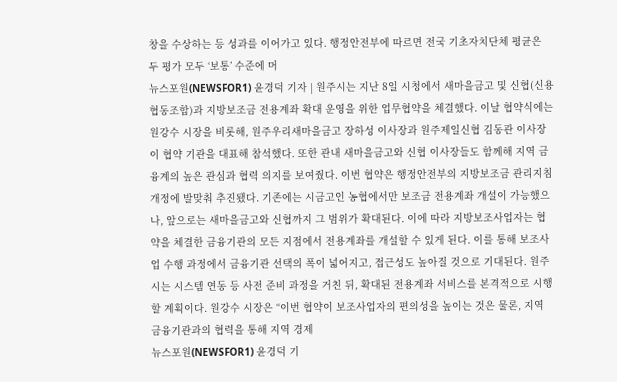창을 수상하는 등 성과를 이어가고 있다. 행정안전부에 따르면 전국 기초자치단체 평균은 두 평가 모두 ‘보통’ 수준에 머
뉴스포원(NEWSFOR1) 윤경덕 기자 | 원주시는 지난 8일 시청에서 새마을금고 및 신협(신용협동조합)과 지방보조금 전용계좌 확대 운영을 위한 업무협약을 체결했다. 이날 협약식에는 원강수 시장을 비롯해, 원주우리새마을금고 장하성 이사장과 원주제일신협 김동관 이사장이 협약 기관을 대표해 참석했다. 또한 관내 새마을금고와 신협 이사장들도 함께해 지역 금융계의 높은 관심과 협력 의지를 보여줬다. 이번 협약은 행정안전부의 지방보조금 관리지침 개정에 발맞춰 추진됐다. 기존에는 시금고인 농협에서만 보조금 전용계좌 개설이 가능했으나, 앞으로는 새마을금고와 신협까지 그 범위가 확대된다. 이에 따라 지방보조사업자는 협약을 체결한 금융기관의 모든 지점에서 전용계좌를 개설할 수 있게 된다. 이를 통해 보조사업 수행 과정에서 금융기관 선택의 폭이 넓어지고, 접근성도 높아질 것으로 기대된다. 원주시는 시스템 연동 등 사전 준비 과정을 거친 뒤, 확대된 전용계좌 서비스를 본격적으로 시행할 계획이다. 원강수 시장은 “이번 협약이 보조사업자의 편의성을 높이는 것은 물론, 지역 금융기관과의 협력을 통해 지역 경제
뉴스포원(NEWSFOR1) 윤경덕 기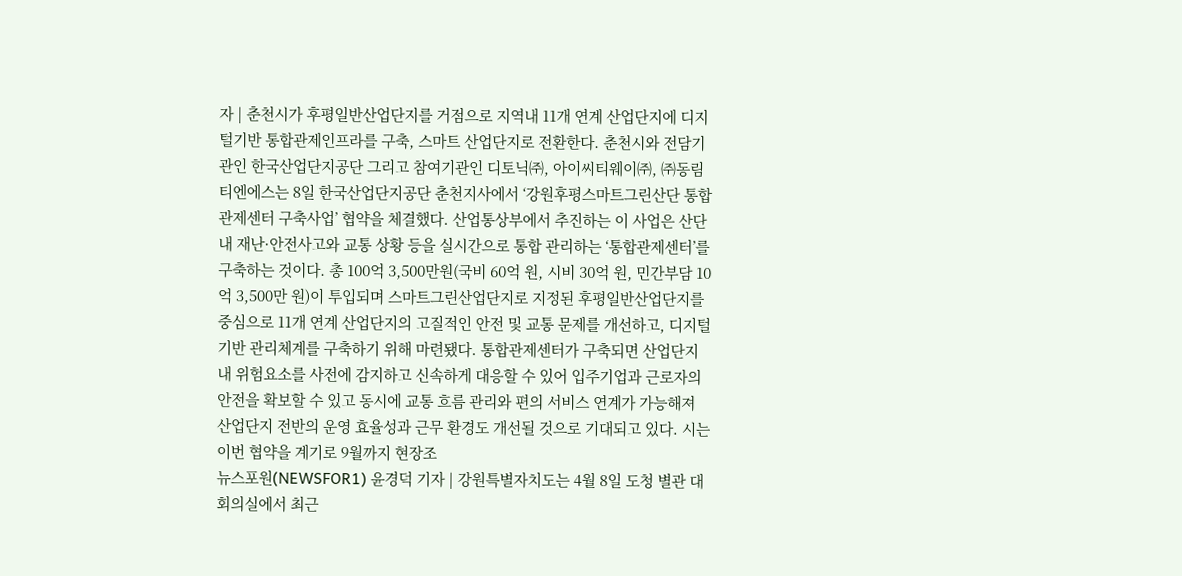자 | 춘천시가 후평일반산업단지를 거점으로 지역내 11개 연계 산업단지에 디지털기반 통합관제인프라를 구축, 스마트 산업단지로 전환한다. 춘천시와 전담기관인 한국산업단지공단 그리고 참여기관인 디토닉㈜, 아이씨티웨이㈜, ㈜동림티엔에스는 8일 한국산업단지공단 춘천지사에서 ‘강원후평스마트그린산단 통합관제센터 구축사업’ 협약을 체결했다. 산업통상부에서 추진하는 이 사업은 산단 내 재난·안전사고와 교통 상황 등을 실시간으로 통합 관리하는 ‘통합관제센터’를 구축하는 것이다. 총 100억 3,500만원(국비 60억 원, 시비 30억 원, 민간부담 10억 3,500만 원)이 투입되며 스마트그린산업단지로 지정된 후평일반산업단지를 중심으로 11개 연계 산업단지의 고질적인 안전 및 교통 문제를 개선하고, 디지털 기반 관리체계를 구축하기 위해 마련됐다. 통합관제센터가 구축되면 산업단지 내 위험요소를 사전에 감지하고 신속하게 대응할 수 있어 입주기업과 근로자의 안전을 확보할 수 있고 동시에 교통 흐름 관리와 편의 서비스 연계가 가능해져 산업단지 전반의 운영 효율성과 근무 환경도 개선될 것으로 기대되고 있다. 시는 이번 협약을 계기로 9월까지 현장조
뉴스포원(NEWSFOR1) 윤경덕 기자 | 강원특별자치도는 4월 8일 도청 별관 대회의실에서 최근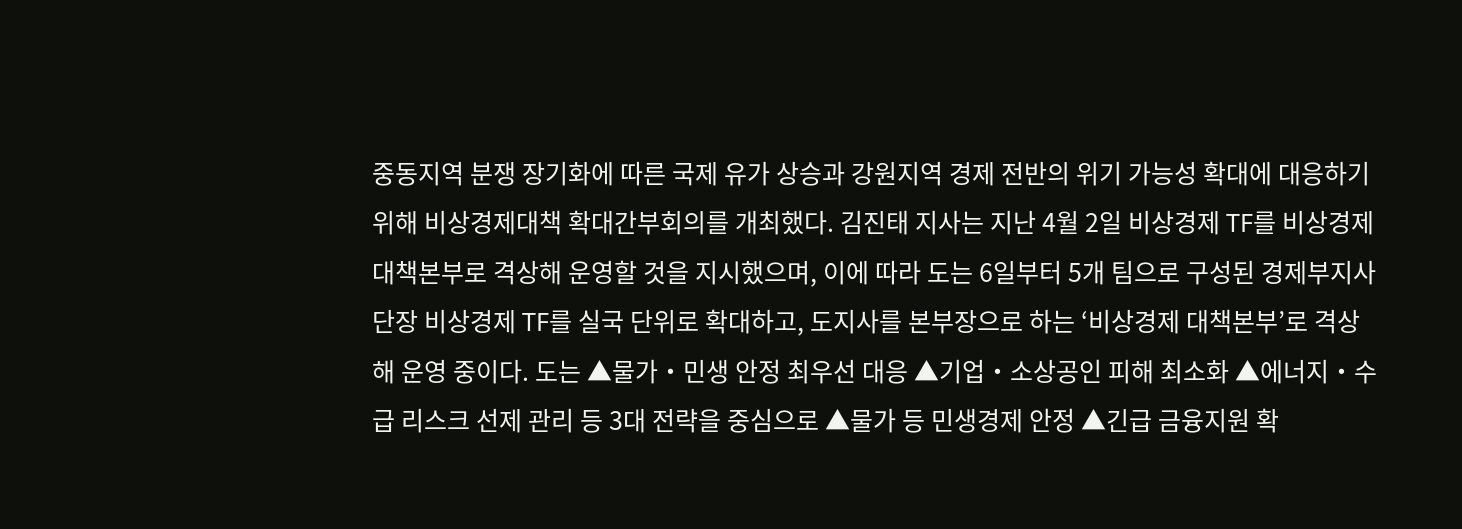중동지역 분쟁 장기화에 따른 국제 유가 상승과 강원지역 경제 전반의 위기 가능성 확대에 대응하기 위해 비상경제대책 확대간부회의를 개최했다. 김진태 지사는 지난 4월 2일 비상경제 TF를 비상경제 대책본부로 격상해 운영할 것을 지시했으며, 이에 따라 도는 6일부터 5개 팀으로 구성된 경제부지사 단장 비상경제 TF를 실국 단위로 확대하고, 도지사를 본부장으로 하는 ‘비상경제 대책본부’로 격상해 운영 중이다. 도는 ▲물가‧민생 안정 최우선 대응 ▲기업‧소상공인 피해 최소화 ▲에너지‧수급 리스크 선제 관리 등 3대 전략을 중심으로 ▲물가 등 민생경제 안정 ▲긴급 금융지원 확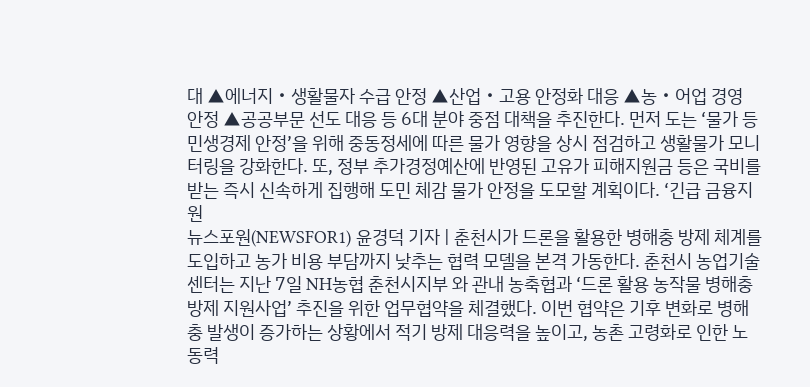대 ▲에너지‧생활물자 수급 안정 ▲산업‧고용 안정화 대응 ▲농‧어업 경영 안정 ▲공공부문 선도 대응 등 6대 분야 중점 대책을 추진한다. 먼저 도는 ‘물가 등 민생경제 안정’을 위해 중동정세에 따른 물가 영향을 상시 점검하고 생활물가 모니터링을 강화한다. 또, 정부 추가경정예산에 반영된 고유가 피해지원금 등은 국비를 받는 즉시 신속하게 집행해 도민 체감 물가 안정을 도모할 계획이다. ‘긴급 금융지원
뉴스포원(NEWSFOR1) 윤경덕 기자 | 춘천시가 드론을 활용한 병해충 방제 체계를 도입하고 농가 비용 부담까지 낮추는 협력 모델을 본격 가동한다. 춘천시 농업기술센터는 지난 7일 NH농협 춘천시지부 와 관내 농축협과 ‘드론 활용 농작물 병해충 방제 지원사업’ 추진을 위한 업무협약을 체결했다. 이번 협약은 기후 변화로 병해충 발생이 증가하는 상황에서 적기 방제 대응력을 높이고, 농촌 고령화로 인한 노동력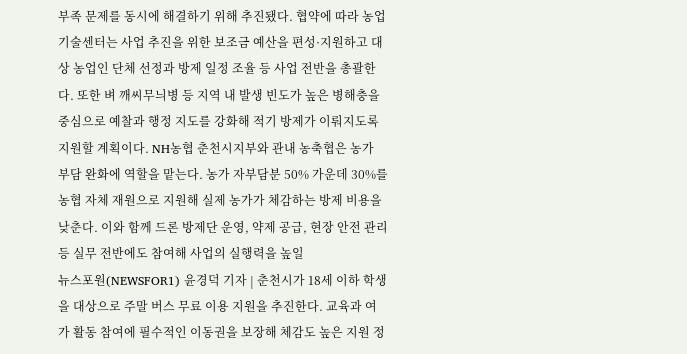부족 문제를 동시에 해결하기 위해 추진됐다. 협약에 따라 농업기술센터는 사업 추진을 위한 보조금 예산을 편성·지원하고 대상 농업인 단체 선정과 방제 일정 조율 등 사업 전반을 총괄한다. 또한 벼 깨씨무늬병 등 지역 내 발생 빈도가 높은 병해충을 중심으로 예찰과 행정 지도를 강화해 적기 방제가 이뤄지도록 지원할 계획이다. NH농협 춘천시지부와 관내 농축협은 농가 부담 완화에 역할을 맡는다. 농가 자부담분 50% 가운데 30%를 농협 자체 재원으로 지원해 실제 농가가 체감하는 방제 비용을 낮춘다. 이와 함께 드론 방제단 운영, 약제 공급, 현장 안전 관리 등 실무 전반에도 참여해 사업의 실행력을 높일
뉴스포원(NEWSFOR1) 윤경덕 기자 | 춘천시가 18세 이하 학생을 대상으로 주말 버스 무료 이용 지원을 추진한다. 교육과 여가 활동 참여에 필수적인 이동권을 보장해 체감도 높은 지원 정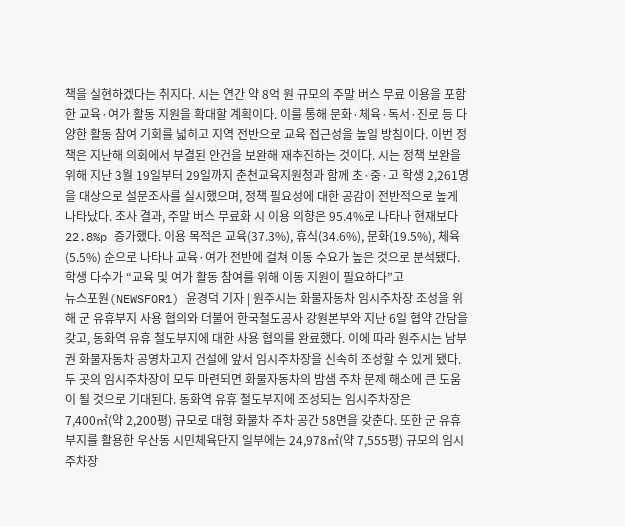책을 실현하겠다는 취지다. 시는 연간 약 8억 원 규모의 주말 버스 무료 이용을 포함한 교육·여가 활동 지원을 확대할 계획이다. 이를 통해 문화·체육·독서·진로 등 다양한 활동 참여 기회를 넓히고 지역 전반으로 교육 접근성을 높일 방침이다. 이번 정책은 지난해 의회에서 부결된 안건을 보완해 재추진하는 것이다. 시는 정책 보완을 위해 지난 3월 19일부터 29일까지 춘천교육지원청과 함께 초·중·고 학생 2,261명을 대상으로 설문조사를 실시했으며, 정책 필요성에 대한 공감이 전반적으로 높게 나타났다. 조사 결과, 주말 버스 무료화 시 이용 의향은 95.4%로 나타나 현재보다 22.8%p 증가했다. 이용 목적은 교육(37.3%), 휴식(34.6%), 문화(19.5%), 체육(5.5%) 순으로 나타나 교육·여가 전반에 걸쳐 이동 수요가 높은 것으로 분석됐다. 학생 다수가 “교육 및 여가 활동 참여를 위해 이동 지원이 필요하다”고
뉴스포원(NEWSFOR1) 윤경덕 기자 | 원주시는 화물자동차 임시주차장 조성을 위해 군 유휴부지 사용 협의와 더불어 한국철도공사 강원본부와 지난 6일 협약 간담을 갖고, 동화역 유휴 철도부지에 대한 사용 협의를 완료했다. 이에 따라 원주시는 남부권 화물자동차 공영차고지 건설에 앞서 임시주차장을 신속히 조성할 수 있게 됐다. 두 곳의 임시주차장이 모두 마련되면 화물자동차의 밤샘 주차 문제 해소에 큰 도움이 될 것으로 기대된다. 동화역 유휴 철도부지에 조성되는 임시주차장은 7,400㎡(약 2,200평) 규모로 대형 화물차 주차 공간 58면을 갖춘다. 또한 군 유휴부지를 활용한 우산동 시민체육단지 일부에는 24,978㎡(약 7,555평) 규모의 임시주차장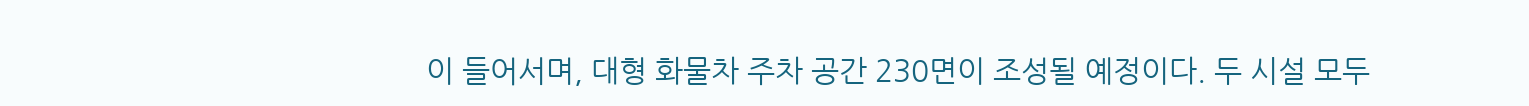이 들어서며, 대형 화물차 주차 공간 230면이 조성될 예정이다. 두 시설 모두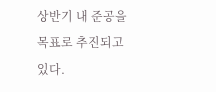상반기 내 준공을 목표로 추진되고 있다.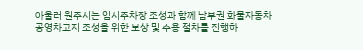아울러 원주시는 임시주차장 조성과 함께 남부권 화물자동차 공영차고지 조성을 위한 보상 및 수용 절차를 진행하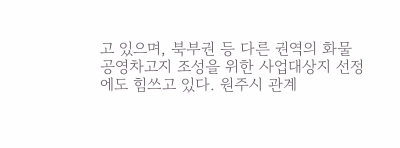고 있으며, 북부권 등 다른 권역의 화물 공영차고지 조성을 위한 사업대상지 선정에도 힘쓰고 있다. 원주시 관계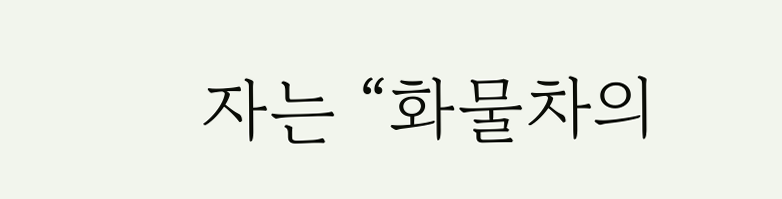자는 “화물차의